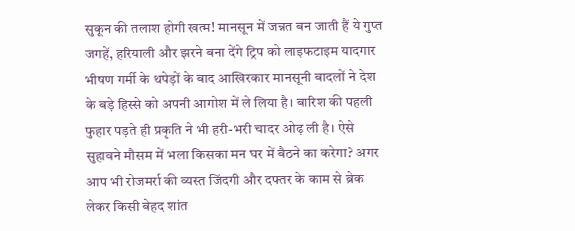सुकून की तलाश होगी खत्म! मानसून में जन्नत बन जाती हैं ये गुप्त जगहें, हरियाली और झरने बना देंगे ट्रिप को लाइफटाइम यादगार
भीषण गर्मी के थपेड़ों के बाद आखिरकार मानसूनी बादलों ने देश के बड़े हिस्से को अपनी आगोश में ले लिया है। बारिश की पहली फुहार पड़ते ही प्रकृति ने भी हरी-भरी चादर ओढ़ ली है। ऐसे सुहावने मौसम में भला किसका मन घर में बैठने का करेगा? अगर आप भी रोजमर्रा की व्यस्त जिंदगी और दफ्तर के काम से ब्रेक लेकर किसी बेहद शांत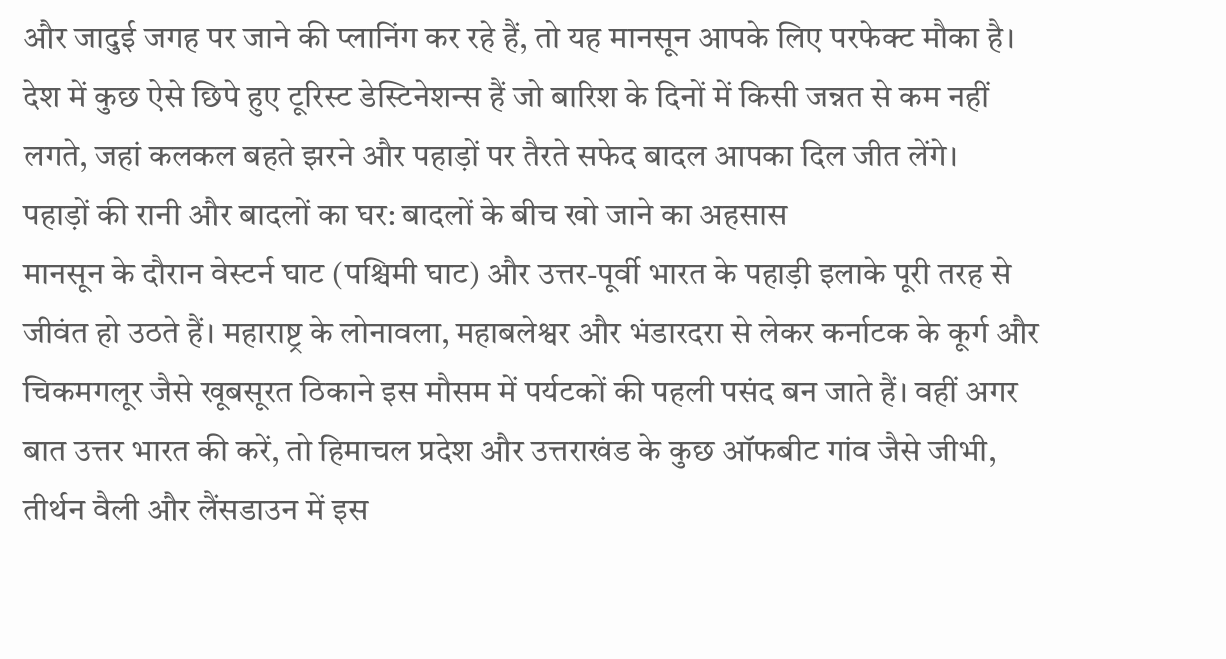और जादुई जगह पर जाने की प्लानिंग कर रहे हैं, तो यह मानसून आपके लिए परफेक्ट मौका है। देश में कुछ ऐसे छिपे हुए टूरिस्ट डेस्टिनेशन्स हैं जो बारिश के दिनों में किसी जन्नत से कम नहीं लगते, जहां कलकल बहते झरने और पहाड़ों पर तैरते सफेद बादल आपका दिल जीत लेंगे।
पहाड़ों की रानी और बादलों का घर: बादलों के बीच खो जाने का अहसास
मानसून के दौरान वेस्टर्न घाट (पश्चिमी घाट) और उत्तर-पूर्वी भारत के पहाड़ी इलाके पूरी तरह से जीवंत हो उठते हैं। महाराष्ट्र के लोनावला, महाबलेश्वर और भंडारदरा से लेकर कर्नाटक के कूर्ग और चिकमगलूर जैसे खूबसूरत ठिकाने इस मौसम में पर्यटकों की पहली पसंद बन जाते हैं। वहीं अगर बात उत्तर भारत की करें, तो हिमाचल प्रदेश और उत्तराखंड के कुछ ऑफबीट गांव जैसे जीभी, तीर्थन वैली और लैंसडाउन में इस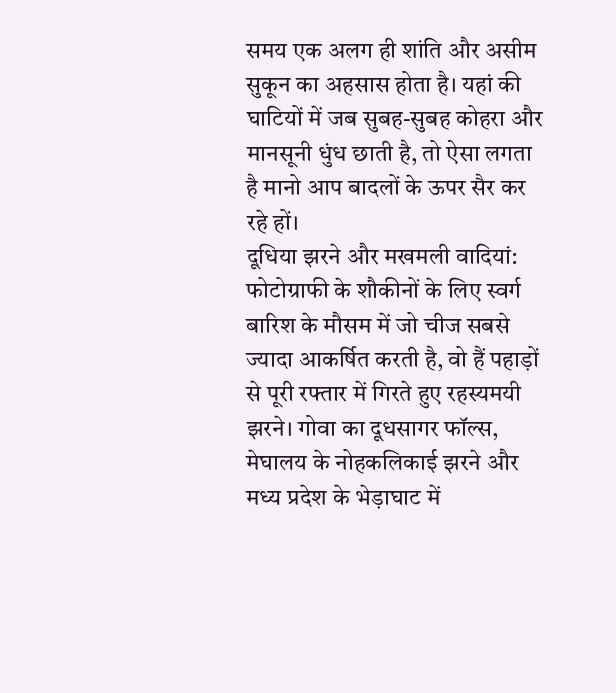समय एक अलग ही शांति और असीम सुकून का अहसास होता है। यहां की घाटियों में जब सुबह-सुबह कोहरा और मानसूनी धुंध छाती है, तो ऐसा लगता है मानो आप बादलों के ऊपर सैर कर रहे हों।
दूधिया झरने और मखमली वादियां: फोटोग्राफी के शौकीनों के लिए स्वर्ग
बारिश के मौसम में जो चीज सबसे ज्यादा आकर्षित करती है, वो हैं पहाड़ों से पूरी रफ्तार में गिरते हुए रहस्यमयी झरने। गोवा का दूधसागर फॉल्स, मेघालय के नोहकलिकाई झरने और मध्य प्रदेश के भेड़ाघाट में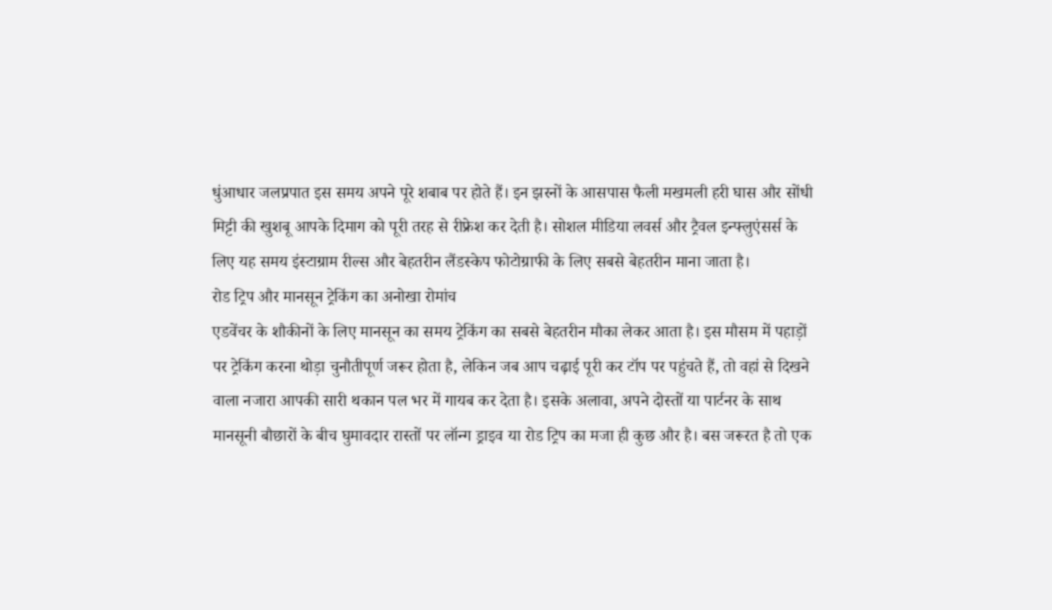धुंआधार जलप्रपात इस समय अपने पूरे शबाब पर होते हैं। इन झरनों के आसपास फैली मखमली हरी घास और सोंधी मिट्टी की खुशबू आपके दिमाग को पूरी तरह से रीफ्रेश कर देती है। सोशल मीडिया लवर्स और ट्रैवल इन्फ्लुएंसर्स के लिए यह समय इंस्टाग्राम रील्स और बेहतरीन लैंडस्केप फोटोग्राफी के लिए सबसे बेहतरीन माना जाता है।
रोड ट्रिप और मानसून ट्रेकिंग का अनोखा रोमांच
एडवेंचर के शौकीनों के लिए मानसून का समय ट्रेकिंग का सबसे बेहतरीन मौका लेकर आता है। इस मौसम में पहाड़ों पर ट्रेकिंग करना थोड़ा चुनौतीपूर्ण जरूर होता है, लेकिन जब आप चढ़ाई पूरी कर टॉप पर पहुंचते हैं, तो वहां से दिखने वाला नजारा आपकी सारी थकान पल भर में गायब कर देता है। इसके अलावा, अपने दोस्तों या पार्टनर के साथ मानसूनी बौछारों के बीच घुमावदार रास्तों पर लॉन्ग ड्राइव या रोड ट्रिप का मजा ही कुछ और है। बस जरूरत है तो एक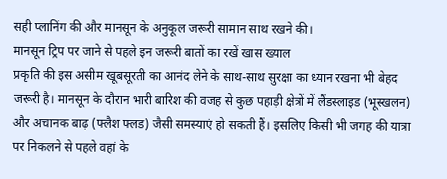सही प्लानिंग की और मानसून के अनुकूल जरूरी सामान साथ रखने की।
मानसून ट्रिप पर जाने से पहले इन जरूरी बातों का रखें खास ख्याल
प्रकृति की इस असीम खूबसूरती का आनंद लेने के साथ-साथ सुरक्षा का ध्यान रखना भी बेहद जरूरी है। मानसून के दौरान भारी बारिश की वजह से कुछ पहाड़ी क्षेत्रों में लैंडस्लाइड (भूस्खलन) और अचानक बाढ़ (फ्लैश फ्लड) जैसी समस्याएं हो सकती हैं। इसलिए किसी भी जगह की यात्रा पर निकलने से पहले वहां के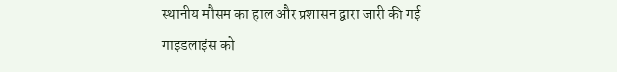स्थानीय मौसम का हाल और प्रशासन द्वारा जारी की गई गाइडलाइंस को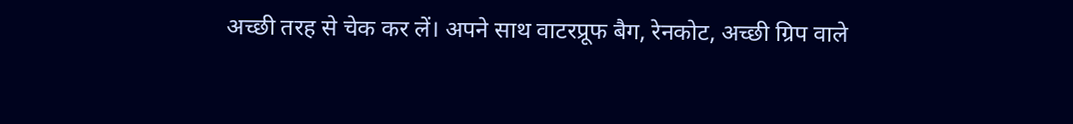अच्छी तरह से चेक कर लें। अपने साथ वाटरप्रूफ बैग, रेनकोट, अच्छी ग्रिप वाले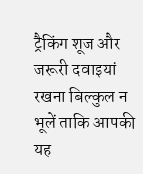ट्रैकिंग शूज और जरूरी दवाइयां रखना बिल्कुल न भूलें ताकि आपकी यह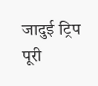जादुई ट्रिप पूरी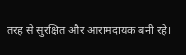तरह से सुरक्षित और आरामदायक बनी रहे।